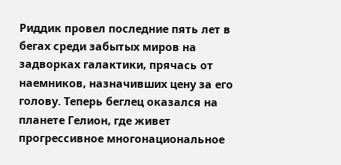Риддик провел последние пять лет в бегах среди забытых миров на задворках галактики, прячась от наемников, назначивших цену за его голову. Теперь беглец оказался на планете Гелион, где живет прогрессивное многонациональное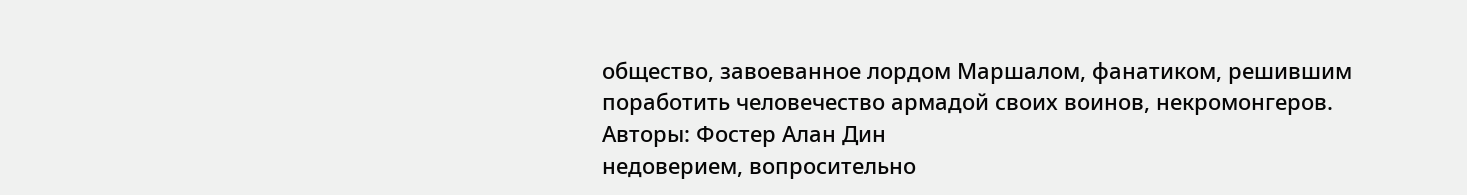общество, завоеванное лордом Маршалом, фанатиком, решившим поработить человечество армадой своих воинов, некромонгеров.
Авторы: Фостер Алан Дин
недоверием, вопросительно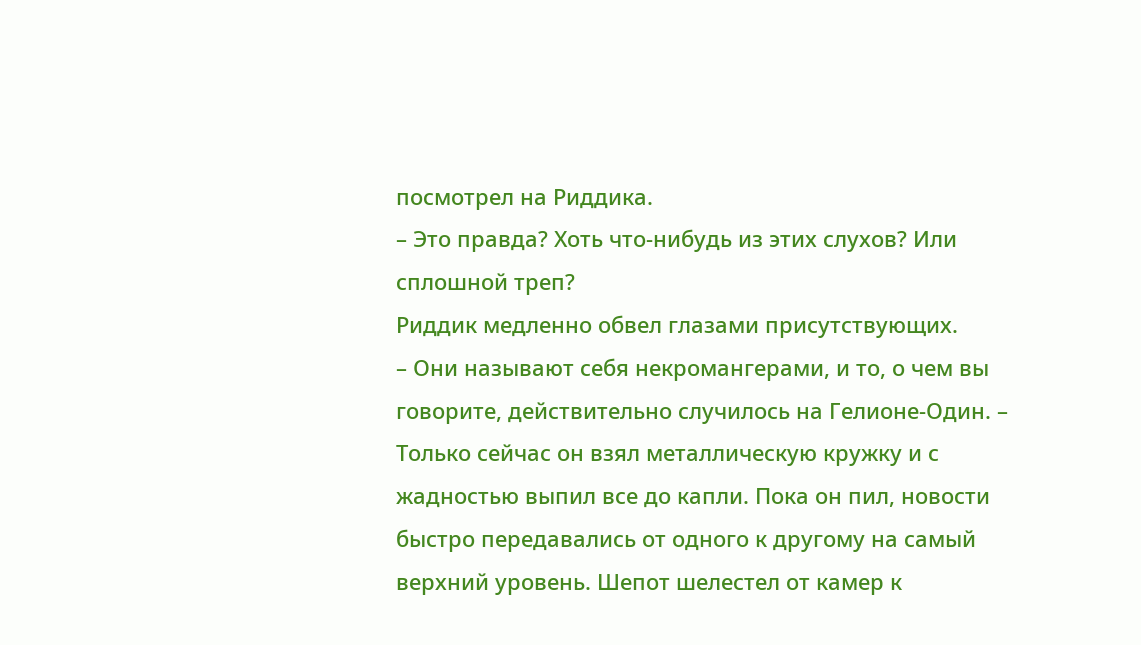посмотрел на Риддика.
– Это правда? Хоть что-нибудь из этих слухов? Или сплошной треп?
Риддик медленно обвел глазами присутствующих.
– Они называют себя некромангерами, и то, о чем вы говорите, действительно случилось на Гелионе-Один. – Только сейчас он взял металлическую кружку и с жадностью выпил все до капли. Пока он пил, новости быстро передавались от одного к другому на самый верхний уровень. Шепот шелестел от камер к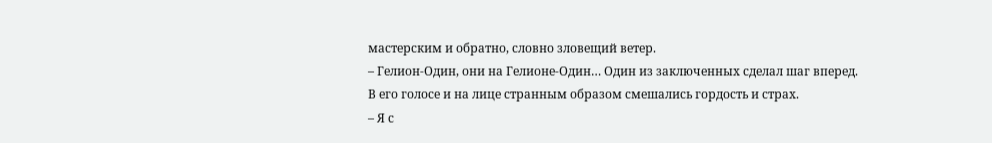мастерским и обратно, словно зловещий ветер.
– Гелион-Один, они на Гелионе-Один… Один из заключенных сделал шаг вперед.
В его голосе и на лице странным образом смешались гордость и страх.
– Я с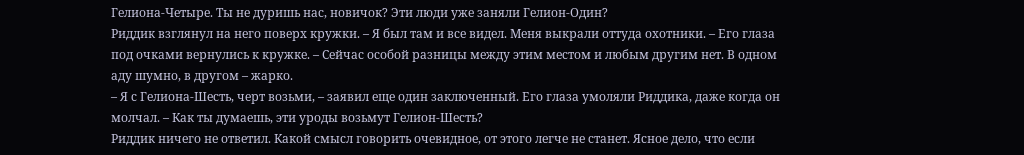Гелиона-Четыре. Ты не дуришь нас, новичок? Эти люди уже заняли Гелион-Один?
Риддик взглянул на него поверх кружки. – Я был там и все видел. Меня выкрали оттуда охотники. – Его глаза под очками вернулись к кружке. – Сейчас особой разницы между этим местом и любым другим нет. В одном аду шумно, в другом – жарко.
– Я с Гелиона-Шесть, черт возьми, – заявил еще один заключенный. Его глаза умоляли Риддика, даже когда он молчал. – Как ты думаешь, эти уроды возьмут Гелион-Шесть?
Риддик ничего не ответил. Какой смысл говорить очевидное, от этого легче не станет. Ясное дело, что если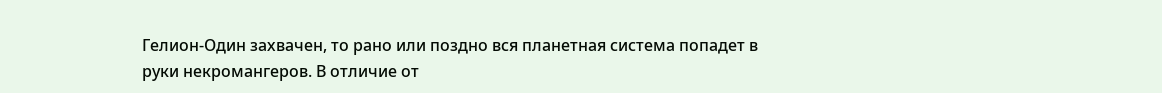Гелион-Один захвачен, то рано или поздно вся планетная система попадет в руки некромангеров. В отличие от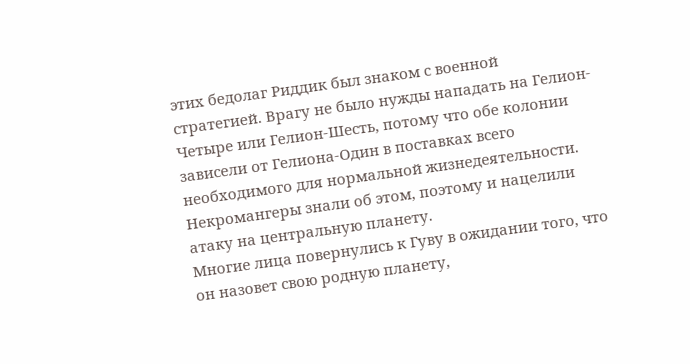этих бедолаг Риддик был знаком с военной стратегией. Врагу не было нужды нападать на Гелион-Четыре или Гелион-Шесть, потому что обе колонии зависели от Гелиона-Один в поставках всего необходимого для нормальной жизнедеятельности. Некромангеры знали об этом, поэтому и нацелили атаку на центральную планету.
Многие лица повернулись к Гуву в ожидании того, что он назовет свою родную планету,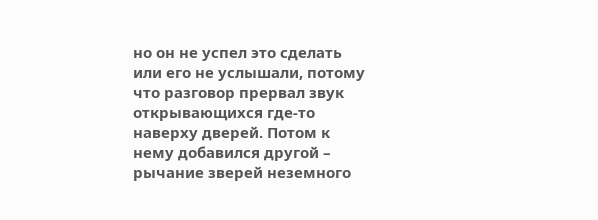но он не успел это сделать или его не услышали, потому что разговор прервал звук открывающихся где-то наверху дверей. Потом к нему добавился другой – рычание зверей неземного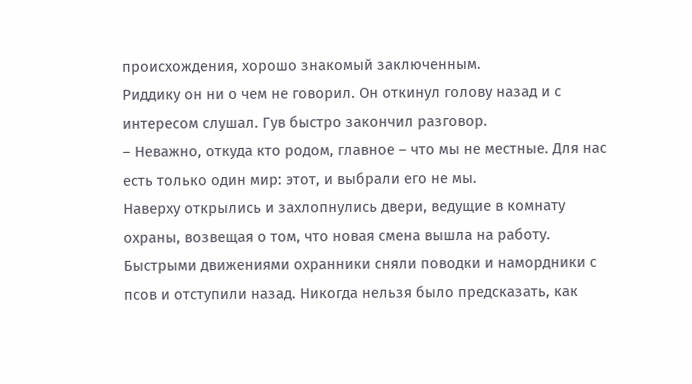происхождения, хорошо знакомый заключенным.
Риддику он ни о чем не говорил. Он откинул голову назад и с интересом слушал. Гув быстро закончил разговор.
– Неважно, откуда кто родом, главное – что мы не местные. Для нас есть только один мир: этот, и выбрали его не мы.
Наверху открылись и захлопнулись двери, ведущие в комнату охраны, возвещая о том, что новая смена вышла на работу. Быстрыми движениями охранники сняли поводки и намордники с псов и отступили назад. Никогда нельзя было предсказать, как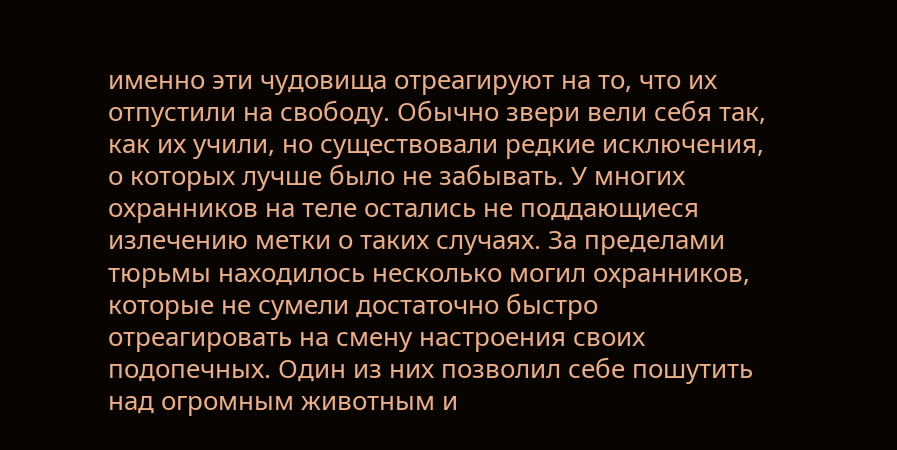именно эти чудовища отреагируют на то, что их отпустили на свободу. Обычно звери вели себя так, как их учили, но существовали редкие исключения, о которых лучше было не забывать. У многих охранников на теле остались не поддающиеся излечению метки о таких случаях. За пределами тюрьмы находилось несколько могил охранников, которые не сумели достаточно быстро отреагировать на смену настроения своих подопечных. Один из них позволил себе пошутить над огромным животным и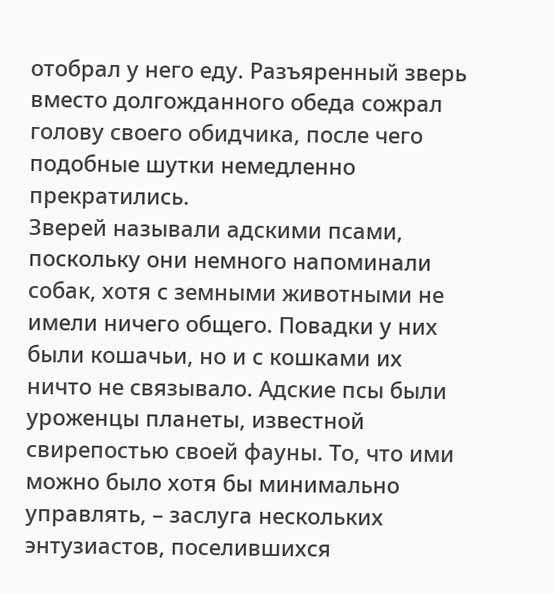отобрал у него еду. Разъяренный зверь вместо долгожданного обеда сожрал голову своего обидчика, после чего подобные шутки немедленно прекратились.
Зверей называли адскими псами, поскольку они немного напоминали собак, хотя с земными животными не имели ничего общего. Повадки у них были кошачьи, но и с кошками их ничто не связывало. Адские псы были уроженцы планеты, известной свирепостью своей фауны. То, что ими можно было хотя бы минимально управлять, – заслуга нескольких энтузиастов, поселившихся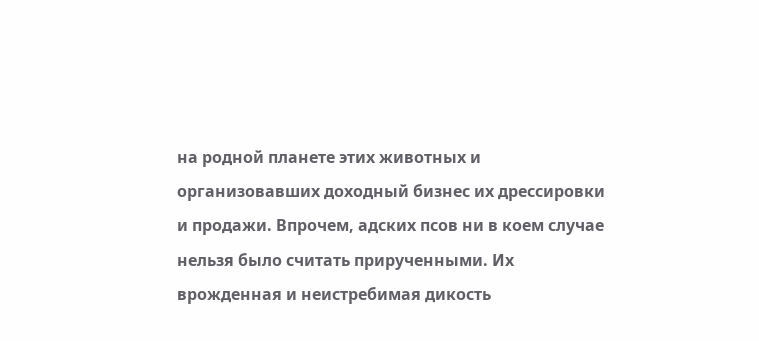на родной планете этих животных и организовавших доходный бизнес их дрессировки и продажи. Впрочем, адских псов ни в коем случае нельзя было считать прирученными. Их врожденная и неистребимая дикость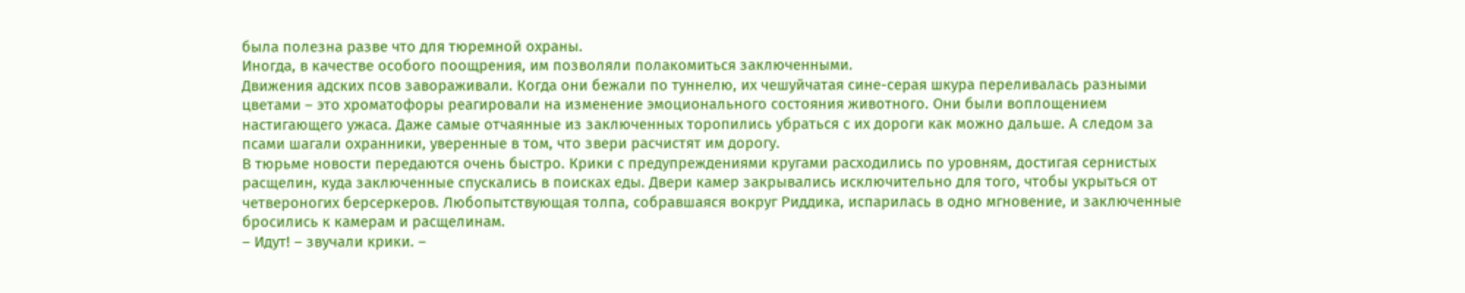была полезна разве что для тюремной охраны.
Иногда, в качестве особого поощрения, им позволяли полакомиться заключенными.
Движения адских псов завораживали. Когда они бежали по туннелю, их чешуйчатая сине-серая шкура переливалась разными цветами – это хроматофоры реагировали на изменение эмоционального состояния животного. Они были воплощением настигающего ужаса. Даже самые отчаянные из заключенных торопились убраться с их дороги как можно дальше. А следом за псами шагали охранники, уверенные в том, что звери расчистят им дорогу.
В тюрьме новости передаются очень быстро. Крики с предупреждениями кругами расходились по уровням, достигая сернистых расщелин, куда заключенные спускались в поисках еды. Двери камер закрывались исключительно для того, чтобы укрыться от четвероногих берсеркеров. Любопытствующая толпа, собравшаяся вокруг Риддика, испарилась в одно мгновение, и заключенные бросились к камерам и расщелинам.
– Идут! – звучали крики. –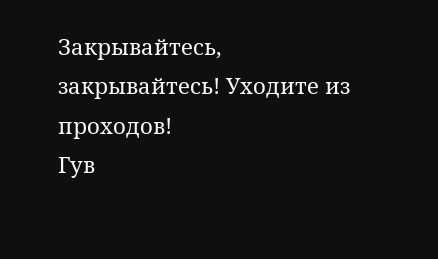Закрывайтесь, закрывайтесь! Уходите из проходов!
Гув